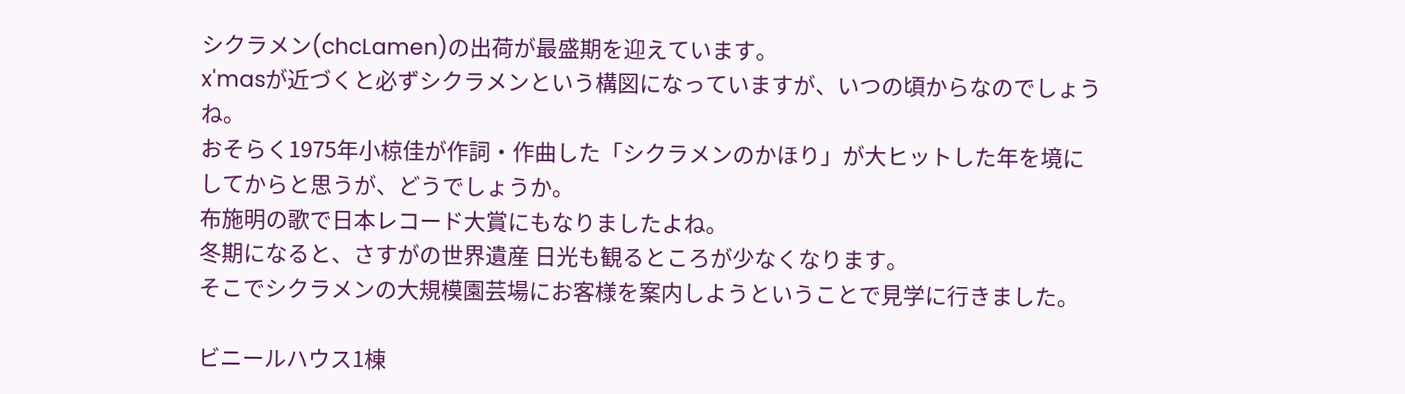シクラメン(chcLamen)の出荷が最盛期を迎えています。
x'masが近づくと必ずシクラメンという構図になっていますが、いつの頃からなのでしょうね。
おそらく1975年小椋佳が作詞・作曲した「シクラメンのかほり」が大ヒットした年を境に
してからと思うが、どうでしょうか。
布施明の歌で日本レコード大賞にもなりましたよね。
冬期になると、さすがの世界遺産 日光も観るところが少なくなります。
そこでシクラメンの大規模園芸場にお客様を案内しようということで見学に行きました。

ビニールハウス1棟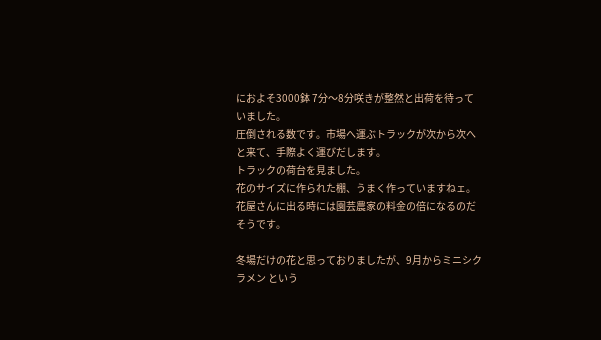におよそ3000鉢 7分〜8分咲きが整然と出荷を待っていました。
圧倒される数です。市場へ運ぶトラックが次から次へと来て、手際よく運びだします。
トラックの荷台を見ました。
花のサイズに作られた棚、うまく作っていますねェ。
花屋さんに出る時には園芸農家の料金の倍になるのだそうです。

冬場だけの花と思っておりましたが、9月からミニシクラメン という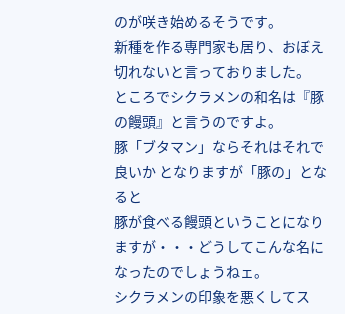のが咲き始めるそうです。
新種を作る専門家も居り、おぼえ切れないと言っておりました。
ところでシクラメンの和名は『豚の饅頭』と言うのですよ。
豚「ブタマン」ならそれはそれで良いか となりますが「豚の」となると
豚が食べる饅頭ということになりますが・・・どうしてこんな名になったのでしょうねェ。
シクラメンの印象を悪くしてス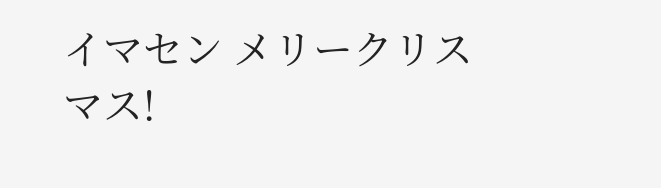イマセン メリークリスマス!